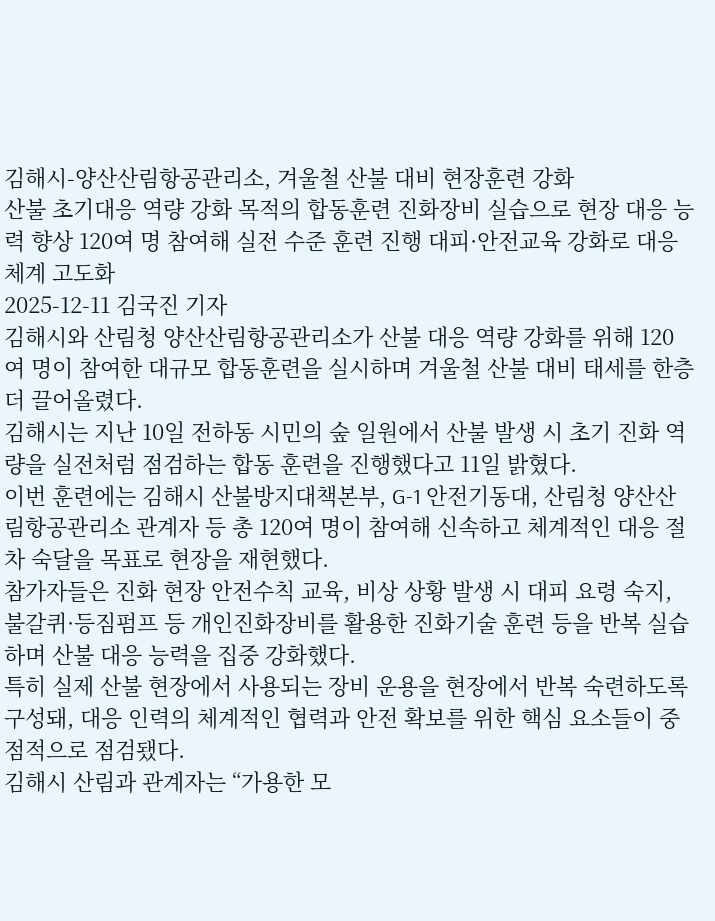김해시-양산산림항공관리소, 겨울철 산불 대비 현장훈련 강화
산불 초기대응 역량 강화 목적의 합동훈련 진화장비 실습으로 현장 대응 능력 향상 120여 명 참여해 실전 수준 훈련 진행 대피·안전교육 강화로 대응 체계 고도화
2025-12-11 김국진 기자
김해시와 산림청 양산산림항공관리소가 산불 대응 역량 강화를 위해 120여 명이 참여한 대규모 합동훈련을 실시하며 겨울철 산불 대비 태세를 한층 더 끌어올렸다.
김해시는 지난 10일 전하동 시민의 숲 일원에서 산불 발생 시 초기 진화 역량을 실전처럼 점검하는 합동 훈련을 진행했다고 11일 밝혔다.
이번 훈련에는 김해시 산불방지대책본부, G-1 안전기동대, 산림청 양산산림항공관리소 관계자 등 총 120여 명이 참여해 신속하고 체계적인 대응 절차 숙달을 목표로 현장을 재현했다.
참가자들은 진화 현장 안전수칙 교육, 비상 상황 발생 시 대피 요령 숙지, 불갈퀴·등짐펌프 등 개인진화장비를 활용한 진화기술 훈련 등을 반복 실습하며 산불 대응 능력을 집중 강화했다.
특히 실제 산불 현장에서 사용되는 장비 운용을 현장에서 반복 숙련하도록 구성돼, 대응 인력의 체계적인 협력과 안전 확보를 위한 핵심 요소들이 중점적으로 점검됐다.
김해시 산림과 관계자는 “가용한 모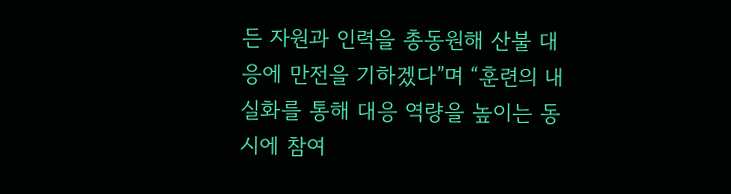든 자원과 인력을 총동원해 산불 대응에 만전을 기하겠다”며 “훈련의 내실화를 통해 대응 역량을 높이는 동시에 참여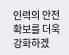인력의 안전 확보를 더욱 강화하겠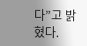다”고 밝혔다.